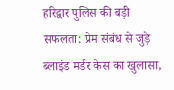हरिद्वार पुलिस की बड़ी सफलता: प्रेम संबंध से जुड़े ब्लाइंड मर्डर केस का खुलासा,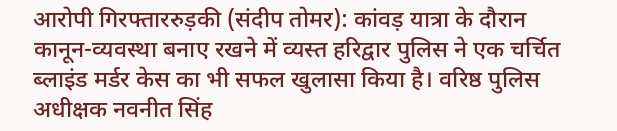आरोपी गिरफ्ताररुड़की (संदीप तोमर): कांवड़ यात्रा के दौरान कानून-व्यवस्था बनाए रखने में व्यस्त हरिद्वार पुलिस ने एक चर्चित ब्लाइंड मर्डर केस का भी सफल खुलासा किया है। वरिष्ठ पुलिस अधीक्षक नवनीत सिंह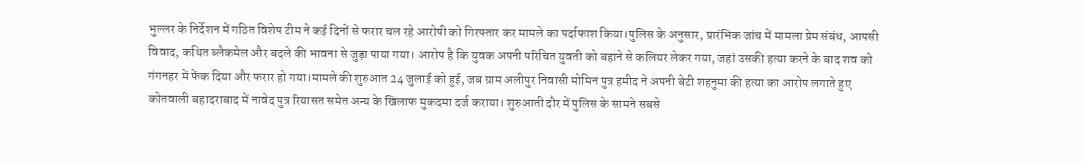भुल्लर के निर्देशन में गठित विशेष टीम ने कई दिनों से फरार चल रहे आरोपी को गिरफ्तार कर मामले का पर्दाफाश किया।पुलिस के अनुसार, प्रारंभिक जांच में मामला प्रेम संबंध, आपसी विवाद, कथित ब्लैकमेल और बदले की भावना से जुड़ा पाया गया। आरोप है कि युवक अपनी परिचित युवती को बहाने से कलियर लेकर गया, जहां उसकी हत्या करने के बाद शव को गंगनहर में फेंक दिया और फरार हो गया।मामले की शुरुआत 24 जुलाई को हुई, जब ग्राम अलीपुर निवासी मोमिन पुत्र हमीद ने अपनी बेटी शहनुमा की हत्या का आरोप लगाते हुए कोतवाली बहादराबाद में नावेद पुत्र रियासत समेत अन्य के खिलाफ मुकदमा दर्ज कराया। शुरुआती दौर में पुलिस के सामने सबसे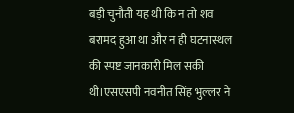बड़ी चुनौती यह थी कि न तो शव बरामद हुआ था और न ही घटनास्थल की स्पष्ट जानकारी मिल सकी थी।एसएसपी नवनीत सिंह भुल्लर ने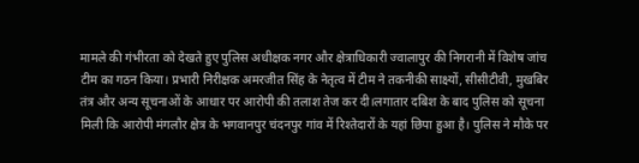मामले की गंभीरता को देखते हुए पुलिस अधीक्षक नगर और क्षेत्राधिकारी ज्वालापुर की निगरानी में विशेष जांच टीम का गठन किया। प्रभारी निरीक्षक अमरजीत सिंह के नेतृत्व में टीम ने तकनीकी साक्ष्यों, सीसीटीवी, मुखबिर तंत्र और अन्य सूचनाओं के आधार पर आरोपी की तलाश तेज कर दी।लगातार दबिश के बाद पुलिस को सूचना मिली कि आरोपी मंगलौर क्षेत्र के भगवानपुर चंदनपुर गांव में रिश्तेदारों के यहां छिपा हुआ है। पुलिस ने मौके पर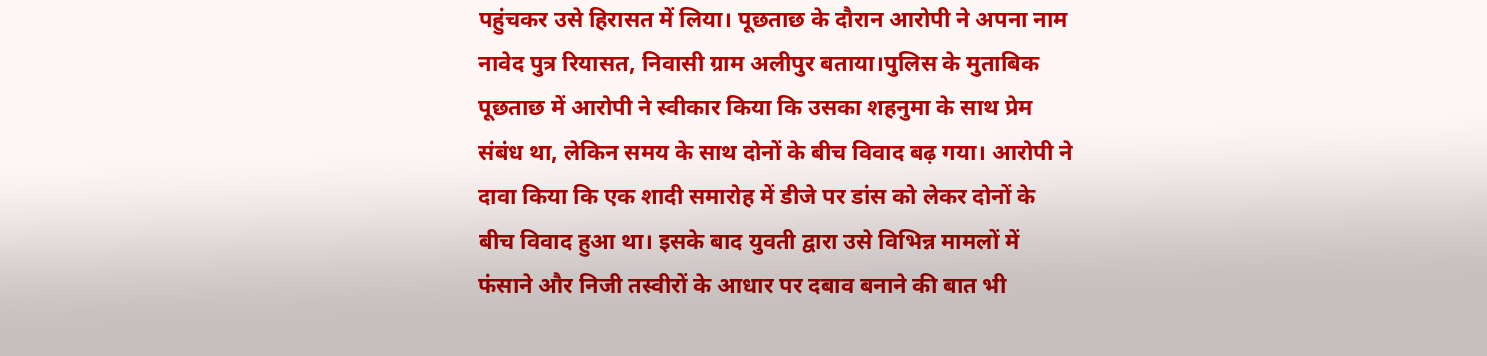पहुंचकर उसे हिरासत में लिया। पूछताछ के दौरान आरोपी ने अपना नाम नावेद पुत्र रियासत, निवासी ग्राम अलीपुर बताया।पुलिस के मुताबिक पूछताछ में आरोपी ने स्वीकार किया कि उसका शहनुमा के साथ प्रेम संबंध था, लेकिन समय के साथ दोनों के बीच विवाद बढ़ गया। आरोपी ने दावा किया कि एक शादी समारोह में डीजे पर डांस को लेकर दोनों के बीच विवाद हुआ था। इसके बाद युवती द्वारा उसे विभिन्न मामलों में फंसाने और निजी तस्वीरों के आधार पर दबाव बनाने की बात भी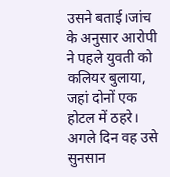उसने बताई।जांच के अनुसार आरोपी ने पहले युवती को कलियर बुलाया, जहां दोनों एक होटल में ठहरे। अगले दिन वह उसे सुनसान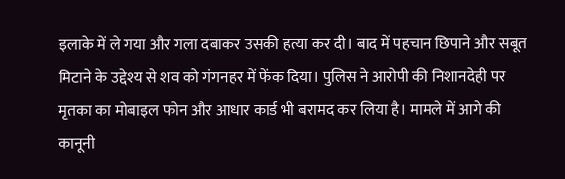इलाके में ले गया और गला दबाकर उसकी हत्या कर दी। बाद में पहचान छिपाने और सबूत मिटाने के उद्देश्य से शव को गंगनहर में फेंक दिया। पुलिस ने आरोपी की निशानदेही पर मृतका का मोबाइल फोन और आधार कार्ड भी बरामद कर लिया है। मामले में आगे की कानूनी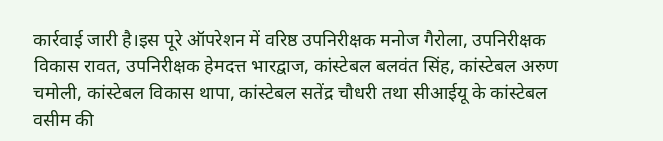कार्रवाई जारी है।इस पूरे ऑपरेशन में वरिष्ठ उपनिरीक्षक मनोज गैरोला, उपनिरीक्षक विकास रावत, उपनिरीक्षक हेमदत्त भारद्वाज, कांस्टेबल बलवंत सिंह, कांस्टेबल अरुण चमोली, कांस्टेबल विकास थापा, कांस्टेबल सतेंद्र चौधरी तथा सीआईयू के कांस्टेबल वसीम की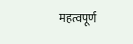महत्वपूर्ण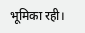भूमिका रही।